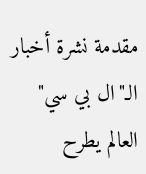مقدمة نشرة أخبار الـ"ال بي سي"
العالم يطرح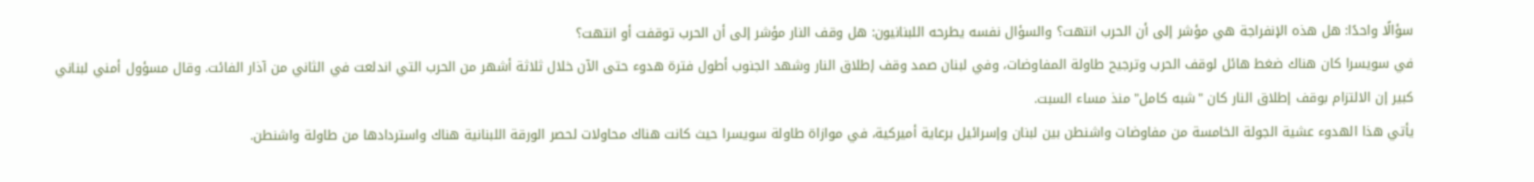سؤالًا واحدًا: هل هذه الإنفراجة هي مؤشر إلى أن الحرب انتهت؟ والسؤال نفسه يطرحه اللبنانيون: هل وقف النار مؤشر إلى أن الحرب توقفت أو انتهت؟
في سويسرا كان هناك ضغط هائل لوقف الحرب وترجيح طاولة المفاوضات، وفي لبنان صمد وقف إطلاق النار وشهد الجنوب أطول فترة هدوء حتى الآن خلال ثلاثة أشهر من الحرب التي اندلعت في الثاني من آذار الفائت. وقال مسؤول أمني لبناني كبير إن الالتزام بوقف إطلاق النار كان "شبه كامل" منذ مساء السبت.
يأتي هذا الهدوء عشية الجولة الخامسة من مفاوضات واشنطن بين لبنان وإسرائيل برعاية أميركية، في موازاة طاولة سويسرا حيث كانت هناك محاولات لحصر الورقة اللبنانية هناك واستردادها من طاولة واشنطن.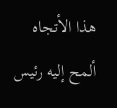هذا الأتجاه ألمح إليه رئيس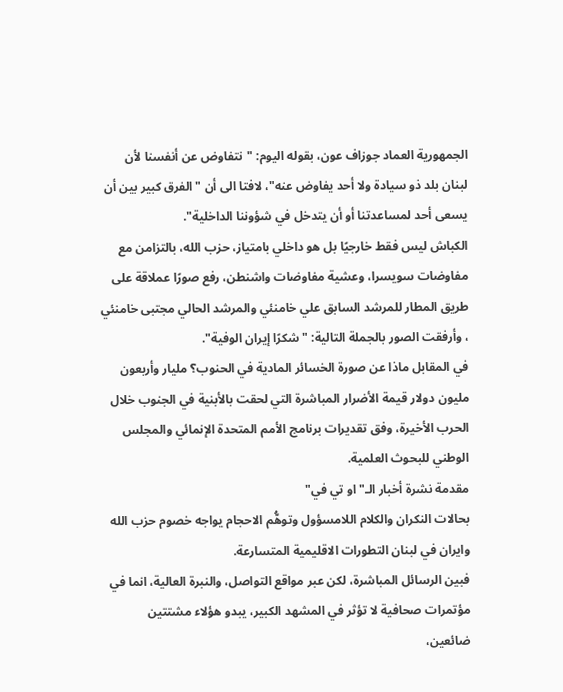الجمهورية العماد جوزاف عون، بقوله اليوم: "نتفاوض عن أنفسنا لأن لبنان بلد ذو سيادة ولا أحد يفاوض عنه"، لافتا الى أن "الفرق كبير بين أن يسعى أحد لمساعدتنا أو أن يتدخل في شؤوننا الداخلية".
الكباش ليس فقط خارجيًا بل هو داخلي بامتياز، حزب الله، بالتزامن مع مفاوضات سويسرا، وعشية مفاوضات واشنطن، رفع صورًا عملاقة على طريق المطار للمرشد السابق علي خامنئي والمرشد الحالي مجتبى خامنئي ، وأرفقت الصور بالجملة التالية: "شكرًا إيران الوفية".
في المقابل ماذا عن صورة الخسائر المادية في الحنوب؟ مليار وأربعون مليون دولار قيمة الأضرار المباشرة التي لحقت بالأبنية في الجنوب خلال الحرب الأخيرة، وفق تقديرات برنامج الأمم المتحدة الإنمائي والمجلس الوطني للبحوث العلمية.
مقدمة نشرة أخبار الـ"او تي في"
بحالات النكران والكلام اللامسؤول وتوهُّم الاحجام يواجه خصوم حزب الله وايران في لبنان التطورات الاقليمية المتسارعة.
فبين الرسائل المباشرة، لكن عبر مواقع التواصل، والنبرة العالية، انما في مؤتمرات صحافية لا تؤثر في المشهد الكبير، يبدو هؤلاء مشتتين ضائعين،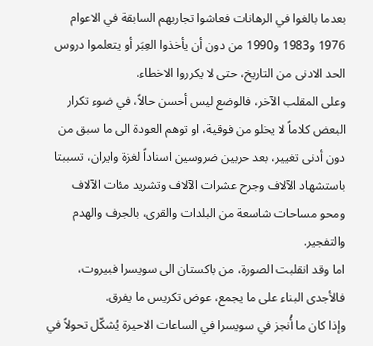بعدما بالغوا في الرهانات فعاشوا تجاربهم السابقة في الاعوام 1976 و1983 و1990 من دون أن يأخذوا العِبَر أو يتعلموا دروس الحد الادنى من التاريخ، حتى لا يكرروا الاخطاء.
وعلى المقلب الآخر، فالوضع ليس أحسن حالاً، في ضوء تكرار البعض كلاماً لا يخلو من فوقية، او توهم العودة الى ما سبق من دون أدنى تغيير، بعد حربين ضروسين اسناداً لغزة وايران، تسببتا باستشهاد الآلاف وجرح عشرات الآلاف وتشريد مئات الآلاف ومحو مساحات شاسعة من البلدات والقرى، بالجرف والهدم والتفجير.
اما وقد انقلبت الصورة، من باكستان الى سويسرا فبيروت، فالأجدى البناء على ما يجمع، عوض تكريس ما يفرق.
وإذا كان ما أُنجز في سويسرا في الساعات الاحيرة يُشكّل تحولاً في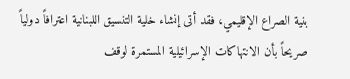بنية الصراع الإقليمي، فقد أتى إنشاء خلية التنسيق اللبنانية اعترافاً دولياً صريحاً بأن الانتهاكات الإسرائيلية المستمرة لوقف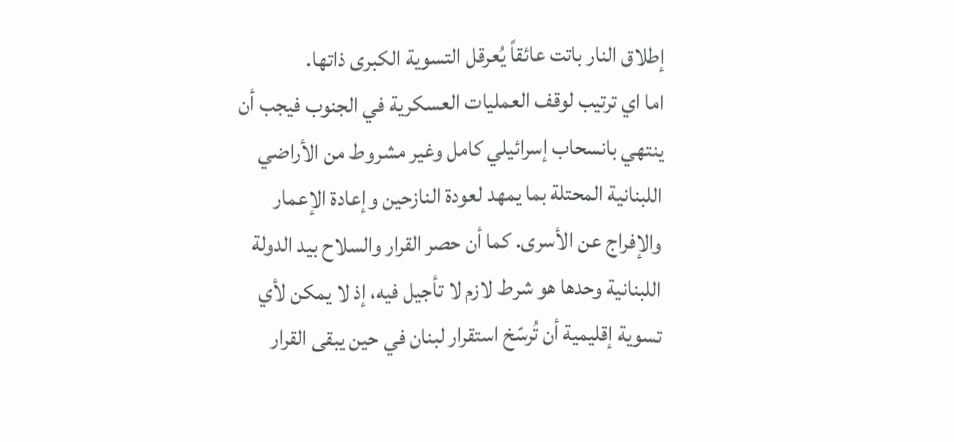إطلاق النار باتت عائقاً يُعرقل التسوية الكبرى ذاتها.
اما اي ترتيب لوقف العمليات العسكرية في الجنوب فيجب أن ينتهي بانسحاب إسرائيلي كامل وغير مشروط من الأراضي اللبنانية المحتلة بما يمهد لعودة النازحين وإعادة الإعمار والإفراج عن الأسرى. كما أن حصر القرار والسلاح بيد الدولة اللبنانية وحدها هو شرط لازم لا تأجيل فيه، إذ لا يمكن لأي تسوية إقليمية أن تُرسّخ استقرار لبنان في حين يبقى القرار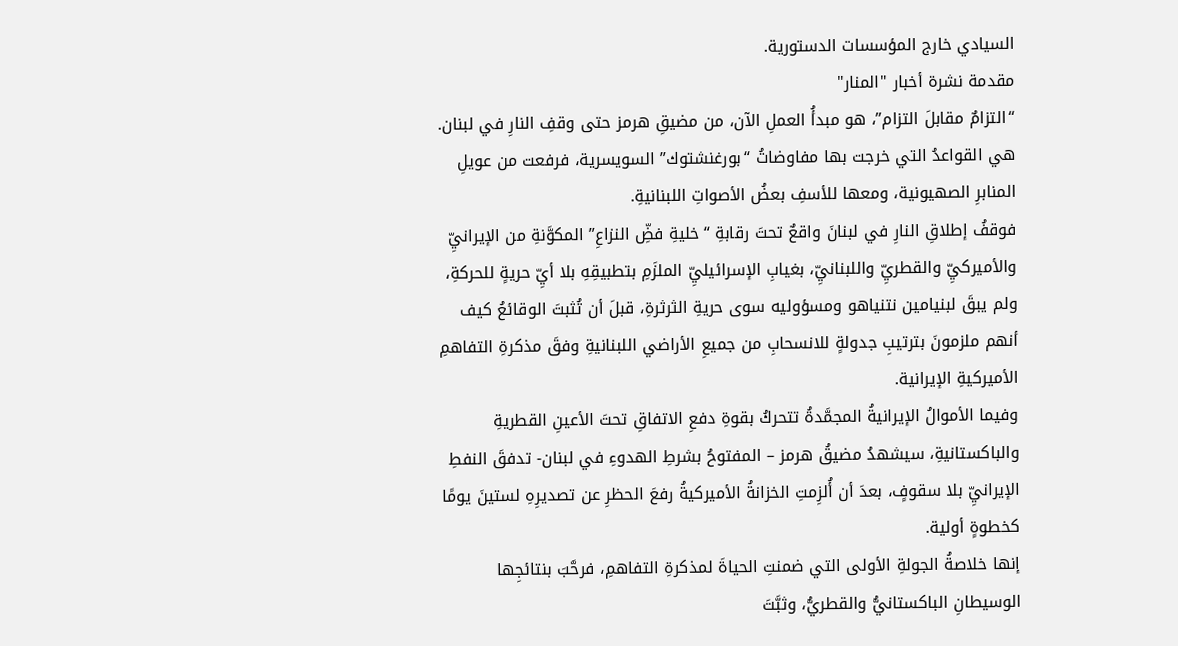السيادي خارج المؤسسات الدستورية.
مقدمة نشرة أخبار "المنار"
“التزامٌ مقابلَ التزام”، هو مبدأُ العملِ الآن، من مضيقِ هرمز حتى وقفِ النارِ في لبنان. هي القواعدُ التي خرجت بها مفاوضاتُ “بورغنشتوك” السويسرية، فرفعت من عويلِ المنابرِ الصهيونية، ومعها للأسفِ بعضُ الأصواتِ اللبنانيةِ.
فوقفُ إطلاقِ النارِ في لبنانَ واقعٌ تحتَ رقابةِ “خليةِ فضِّ النزاعِ” المكوَّنةِ من الإيرانيِّ والأميركيِّ والقطريِّ واللبنانيِّ، بغيابِ الإسرائيليِّ الملزَمِ بتطبيقِهِ بلا أيِّ حريةٍ للحركةِ، ولم يبقَ لبنيامين نتنياهو ومسؤوليه سوى حريةِ الثرثرةِ، قبلَ أن تُثبتَ الوقائعُ كيف أنهم ملزمونَ بترتيبِ جدولةٍ للانسحابِ من جميعِ الأراضي اللبنانيةِ وفقَ مذكرةِ التفاهمِ الأميركيةِ الإيرانية.
وفيما الأموالُ الإيرانيةُ المجمَّدةُ تتحركُ بقوةِ دفعِ الاتفاقِ تحتَ الأعينِ القطريةِ والباكستانيةِ، سيشهدُ مضيقُ هرمز – المفتوحُ بشرطِ الهدوءِ في لبنان- تدفقَ النفطِ الإيرانيِّ بلا سقوفٍ، بعدَ أن أُلزِمتِ الخزانةُ الأميركيةُ رفعَ الحظرِ عن تصديرِهِ لستينَ يومًا كخطوةٍ أولية.
إنها خلاصةُ الجولةِ الأولى التي ضمنتِ الحياةَ لمذكرةِ التفاهمِ، فرحَّبَ بنتائجِها الوسيطانِ الباكستانيُّ والقطريُّ، وثبَّتَ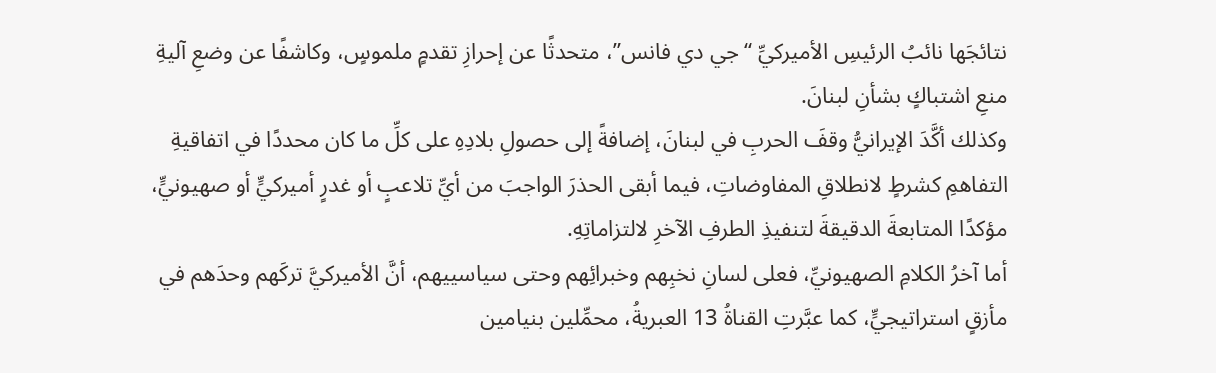نتائجَها نائبُ الرئيسِ الأميركيِّ “جي دي فانس”، متحدثًا عن إحرازِ تقدمٍ ملموسٍ، وكاشفًا عن وضعِ آليةِ منعِ اشتباكٍ بشأنِ لبنانَ.
وكذلك أكَّدَ الإيرانيُّ وقفَ الحربِ في لبنانَ، إضافةً إلى حصولِ بلادِهِ على كلِّ ما كان محددًا في اتفاقيةِ التفاهمِ كشرطٍ لانطلاقِ المفاوضاتِ، فيما أبقى الحذرَ الواجبَ من أيِّ تلاعبٍ أو غدرٍ أميركيٍّ أو صهيونيٍّ، مؤكدًا المتابعةَ الدقيقةَ لتنفيذِ الطرفِ الآخرِ لالتزاماتِهِ.
أما آخرُ الكلامِ الصهيونيِّ، فعلى لسانِ نخبِهم وخبرائِهم وحتى سياسييهم، أنَّ الأميركيَّ تركَهم وحدَهم في مأزقٍ استراتيجيٍّ، كما عبَّرتِ القناةُ 13 العبريةُ، محمِّلين بنيامين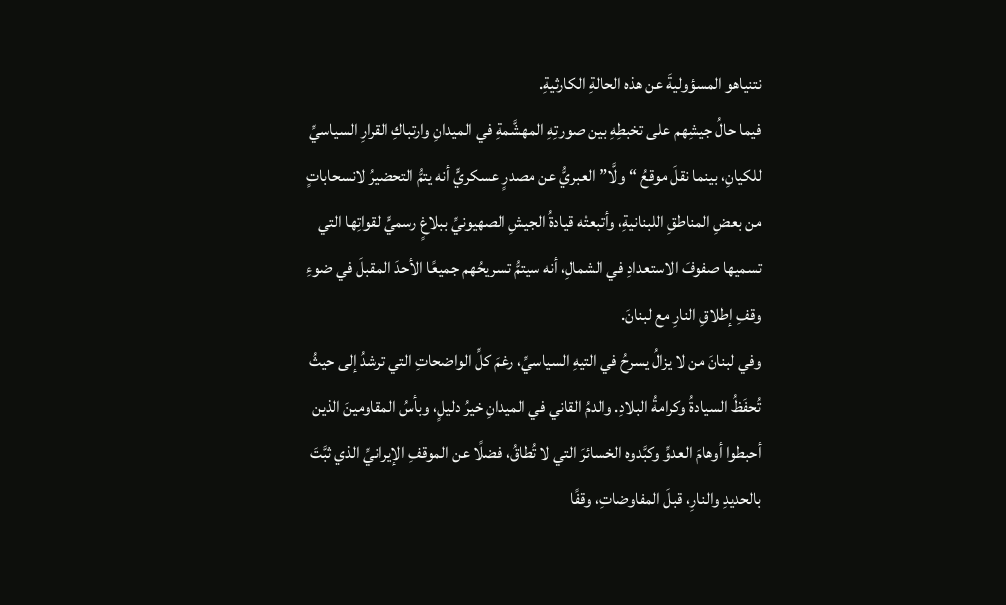نتنياهو المسؤوليةَ عن هذه الحالةِ الكارثيةِ.
فيما حالُ جيشِهم على تخبطِهِ بين صورتِهِ المهشَّمةِ في الميدانِ وارتباكِ القرارِ السياسيِّ للكيانِ، بينما نقلَ موقعُ “ولَّا” العبريُّ عن مصدرٍ عسكريٍّ أنه يتمُّ التحضيرُ لانسحاباتٍ من بعضِ المناطقِ اللبنانيةِ، وأتبعتْه قيادةُ الجيشِ الصهيونيِّ ببلاغٍ رسميٍّ لقواتِها التي تسميها صفوفَ الاستعدادِ في الشمالِ، أنه سيتمُّ تسريحُهم جميعًا الأحدَ المقبلَ في ضوءِ وقفِ إطلاقِ النارِ مع لبنانَ.
وفي لبنانَ من لا يزالُ يسرحُ في التيهِ السياسيِّ، رغمَ كلِّ الواضحاتِ التي ترشدُ إلى حيثُ تُحفَظُ السيادةُ وكرامةُ البلادِ. والدمُ القاني في الميدانِ خيرُ دليلٍ، وبأسُ المقاومينَ الذين أحبطوا أوهامَ العدوِّ وكبَّدوه الخسائرَ التي لا تُطاقُ، فضلًا عن الموقفِ الإيرانيِّ الذي ثبَّتَ بالحديدِ والنارِ، قبلَ المفاوضاتِ، وقفًا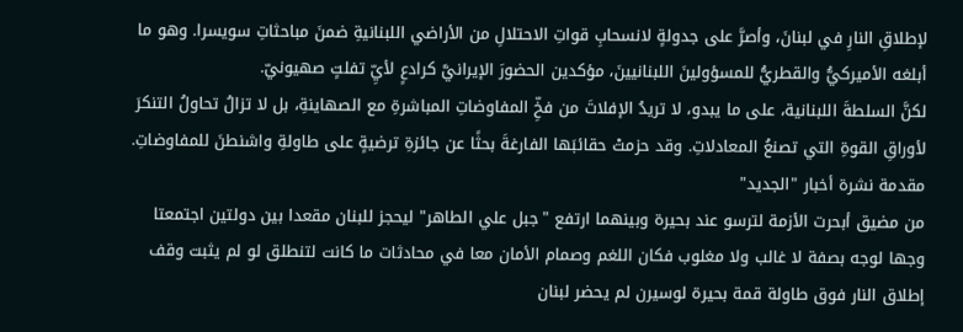لإطلاقِ النارِ في لبنانَ، وأصرَّ على جدولةٍ لانسحابِ قواتِ الاحتلالِ من الأراضي اللبنانيةِ ضمنَ مباحثاتِ سويسرا. وهو ما أبلغه الأميركيُّ والقطريُّ للمسؤولينَ اللبنانيينَ، مؤكدين الحضورَ الإيرانيَّ كرادعٍ لأيِّ تفلتٍ صهيونيّ.
لكنَّ السلطةَ اللبنانية، على ما يبدو، لا تريدُ الإفلاتَ من فخِّ المفاوضاتِ المباشرةِ مع الصهاينةِ، بل لا تزالُ تحاولُ التنكرَ لأوراقِ القوةِ التي تصنعُ المعادلاتِ. وقد حزمتْ حقائبَها الفارغةَ بحثًا عن جائزةِ ترضيةٍ على طاولةِ واشنطنَ للمفاوضاتِ.
مقدمة نشرة أخبار "الجديد"
من مضيق أبحرت الأزمة لترسو عند بحيرة وبينهما ارتفع "جبل علي الطاهر" ليحجز للبنان مقعدا بين دولتين اجتمعتا وجها لوجه بصفة لا غالب ولا مغلوب فكان اللغم وصمام الأمان معا في محادثات ما كانت لتنطلق لو لم يثبت وقف إطلاق النار فوق طاولة قمة بحيرة لوسيرن لم يحضر لبنان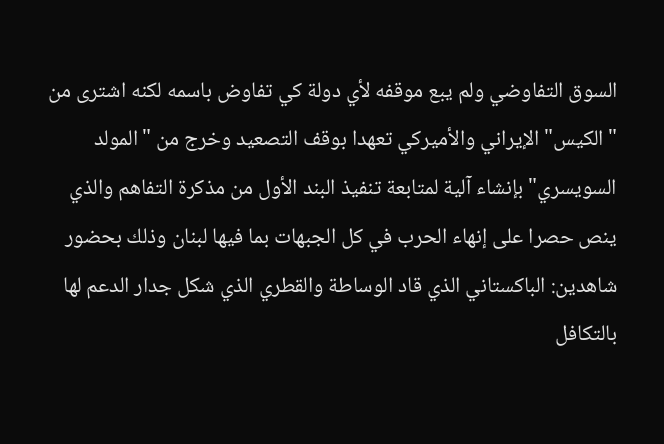السوق التفاوضي ولم يبع موقفه لأي دولة كي تفاوض باسمه لكنه اشترى من "الكيس" الإيراني والأميركي تعهدا بوقف التصعيد وخرج من "المولد السويسري" بإنشاء آلية لمتابعة تنفيذ البند الأول من مذكرة التفاهم والذي ينص حصرا على إنهاء الحرب في كل الجبهات بما فيها لبنان وذلك بحضور شاهدين: الباكستاني الذي قاد الوساطة والقطري الذي شكل جدار الدعم لها بالتكافل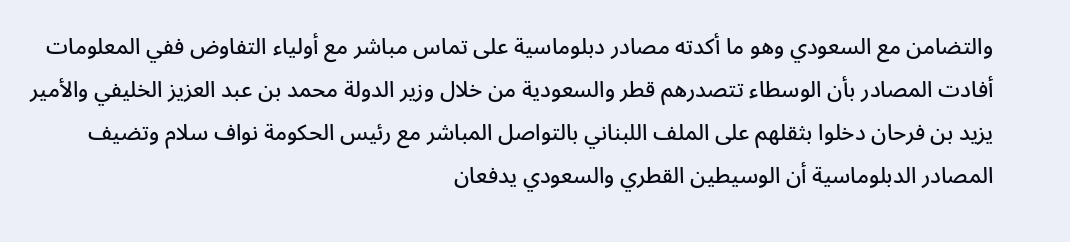والتضامن مع السعودي وهو ما أكدته مصادر دبلوماسية على تماس مباشر مع أولياء التفاوض ففي المعلومات أفادت المصادر بأن الوسطاء تتصدرهم قطر والسعودية من خلال وزير الدولة محمد بن عبد العزيز الخليفي والأمير يزيد بن فرحان دخلوا بثقلهم على الملف اللبناني بالتواصل المباشر مع رئيس الحكومة نواف سلام وتضيف المصادر الدبلوماسية أن الوسيطين القطري والسعودي يدفعان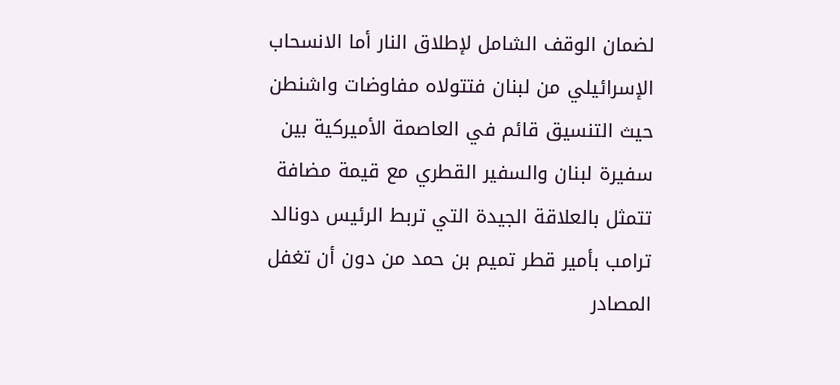لضمان الوقف الشامل لإطلاق النار أما الانسحاب الإسرائيلي من لبنان فتتولاه مفاوضات واشنطن حيث التنسيق قائم في العاصمة الأميركية بين سفيرة لبنان والسفير القطري مع قيمة مضافة تتمثل بالعلاقة الجيدة التي تربط الرئيس دونالد ترامب بأمير قطر تميم بن حمد من دون أن تغفل المصادر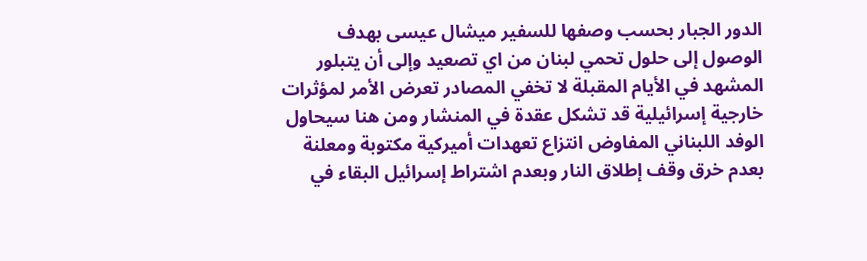الدور الجبار بحسب وصفها للسفير ميشال عيسى بهدف الوصول إلى حلول تحمي لبنان من اي تصعيد وإلى أن يتبلور المشهد في الأيام المقبلة لا تخفي المصادر تعرض الأمر لمؤثرات خارجية إسرائيلية قد تشكل عقدة في المنشار ومن هنا سيحاول الوفد اللبناني المفاوض انتزاع تعهدات أميركية مكتوبة ومعلنة بعدم خرق وقف إطلاق النار وبعدم اشتراط إسرائيل البقاء في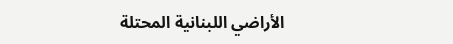الأراضي اللبنانية المحتلة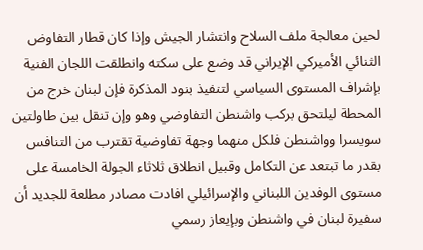لحين معالجة ملف السلاح وانتشار الجيش وإذا كان قطار التفاوض الثنائي الأميركي الإيراني قد وضع على سكته وانطلقت اللجان الفنية بإشراف المستوى السياسي لتنفيذ بنود المذكرة فإن لبنان خرج من المحطة ليلتحق بركب واشنطن التفاوضي وهو وإن تنقل بين طاولتين سويسرا وواشنطن فلكل منهما وجهة تفاوضية تقترب من التنافس بقدر ما تبتعد عن التكامل وقبيل انطلاق ثلاثاء الجولة الخامسة على مستوى الوفدين اللبناني والإسرائيلي افادت مصادر مطلعة للجديد أن سفيرة لبنان في واشنطن وبإيعاز رسمي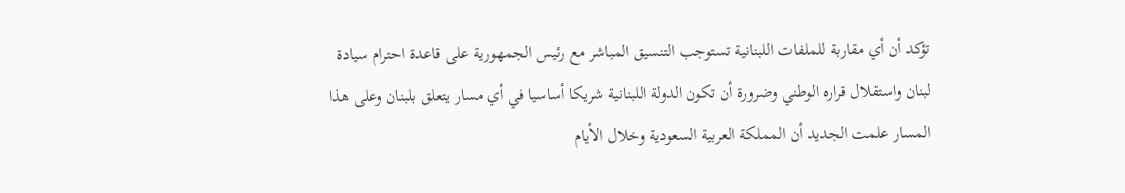تؤكد أن أي مقاربة للملفات اللبنانية تستوجب التنسيق المباشر مع رئيس الجمهورية على قاعدة احترام سيادة لبنان واستقلال قراره الوطني وضرورة أن تكون الدولة اللبنانية شريكا أساسيا في أي مسار يتعلق بلبنان وعلى هذا المسار علمت الجديد أن المملكة العربية السعودية وخلال الأيام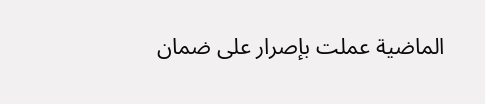الماضية عملت بإصرار على ضمان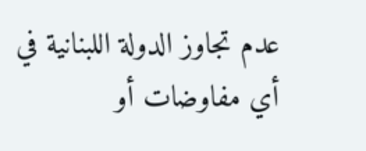عدم تجاوز الدولة اللبنانية في أي مفاوضات أو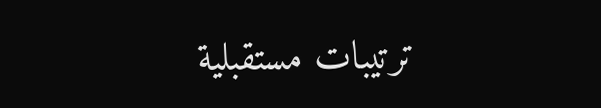ترتيبات مستقبلية